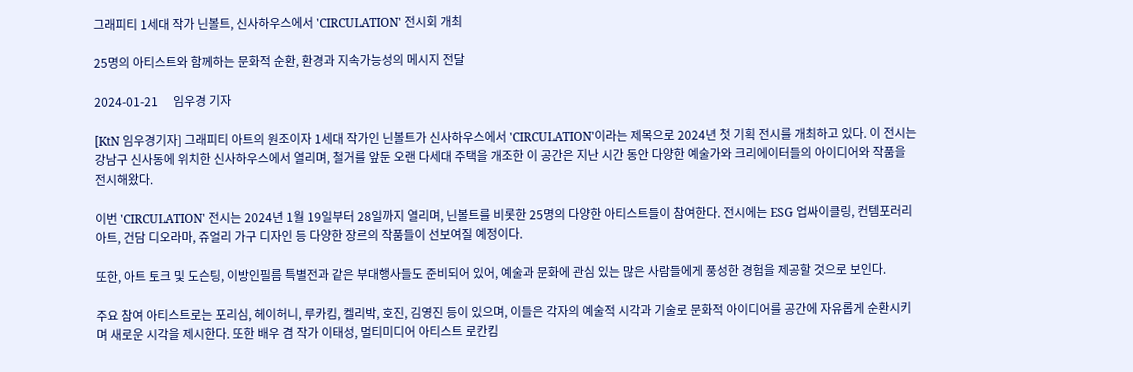그래피티 1세대 작가 닌볼트, 신사하우스에서 'CIRCULATION' 전시회 개최

25명의 아티스트와 함께하는 문화적 순환, 환경과 지속가능성의 메시지 전달

2024-01-21     임우경 기자

[KtN 임우경기자] 그래피티 아트의 원조이자 1세대 작가인 닌볼트가 신사하우스에서 'CIRCULATION'이라는 제목으로 2024년 첫 기획 전시를 개최하고 있다. 이 전시는 강남구 신사동에 위치한 신사하우스에서 열리며, 철거를 앞둔 오랜 다세대 주택을 개조한 이 공간은 지난 시간 동안 다양한 예술가와 크리에이터들의 아이디어와 작품을 전시해왔다.

이번 'CIRCULATION' 전시는 2024년 1월 19일부터 28일까지 열리며, 닌볼트를 비롯한 25명의 다양한 아티스트들이 참여한다. 전시에는 ESG 업싸이클링, 컨템포러리 아트, 건담 디오라마, 쥬얼리 가구 디자인 등 다양한 장르의 작품들이 선보여질 예정이다.

또한, 아트 토크 및 도슨팅, 이방인필름 특별전과 같은 부대행사들도 준비되어 있어, 예술과 문화에 관심 있는 많은 사람들에게 풍성한 경험을 제공할 것으로 보인다.

주요 참여 아티스트로는 포리심, 헤이허니, 루카킴, 켈리박, 호진, 김영진 등이 있으며, 이들은 각자의 예술적 시각과 기술로 문화적 아이디어를 공간에 자유롭게 순환시키며 새로운 시각을 제시한다. 또한 배우 겸 작가 이태성, 멀티미디어 아티스트 로칸킴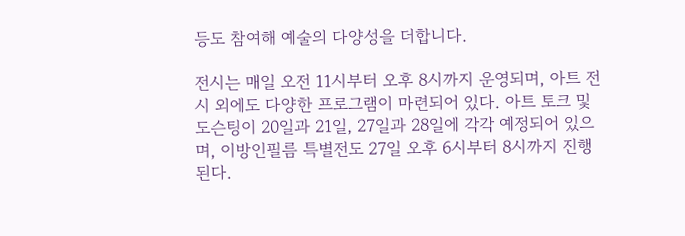등도 참여해 예술의 다양성을 더합니다.

전시는 매일 오전 11시부터 오후 8시까지 운영되며, 아트 전시 외에도 다양한 프로그램이 마련되어 있다. 아트 토크 및 도슨팅이 20일과 21일, 27일과 28일에 각각 예정되어 있으며, 이방인필름 특별전도 27일 오후 6시부터 8시까지 진행된다.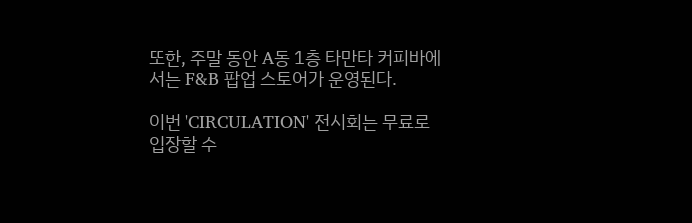또한, 주말 동안 A동 1층 타만타 커피바에서는 F&B 팝업 스토어가 운영된다.

이번 'CIRCULATION' 전시회는 무료로 입장할 수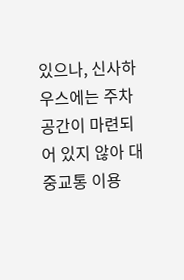있으나, 신사하우스에는 주차 공간이 마련되어 있지 않아 대중교통 이용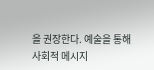을 권장한다. 예술을 통해 사회적 메시지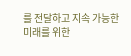를 전달하고 지속 가능한 미래를 위한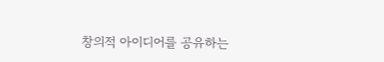창의적 아이디어를 공유하는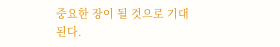중요한 장이 될 것으로 기대된다.